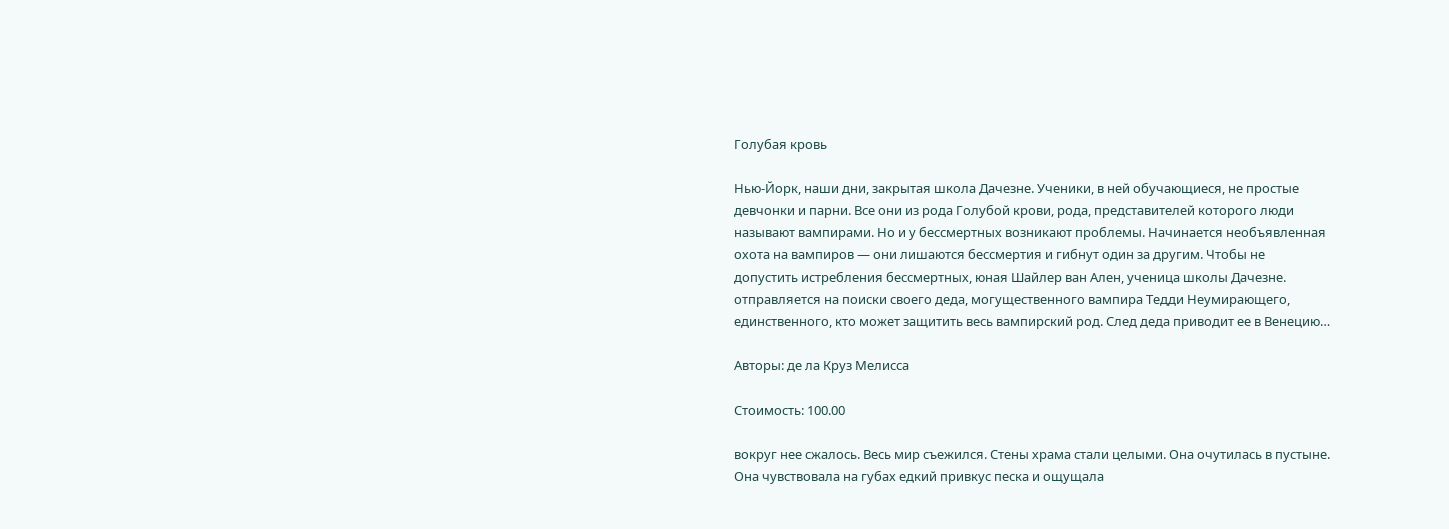Голубая кровь

Нью-Йорк, наши дни, закрытая школа Дачезне. Ученики, в ней обучающиеся, не простые девчонки и парни. Все они из рода Голубой крови, рода, представителей которого люди называют вампирами. Но и у бессмертных возникают проблемы. Начинается необъявленная охота на вампиров — они лишаются бессмертия и гибнут один за другим. Чтобы не допустить истребления бессмертных, юная Шайлер ван Ален, ученица школы Дачезне. отправляется на поиски своего деда, могущественного вампира Тедди Неумирающего, единственного, кто может защитить весь вампирский род. След деда приводит ее в Венецию…

Авторы: де ла Круз Мелисса

Стоимость: 100.00

вокруг нее сжалось. Весь мир съежился. Стены храма стали целыми. Она очутилась в пустыне. Она чувствовала на губах едкий привкус песка и ощущала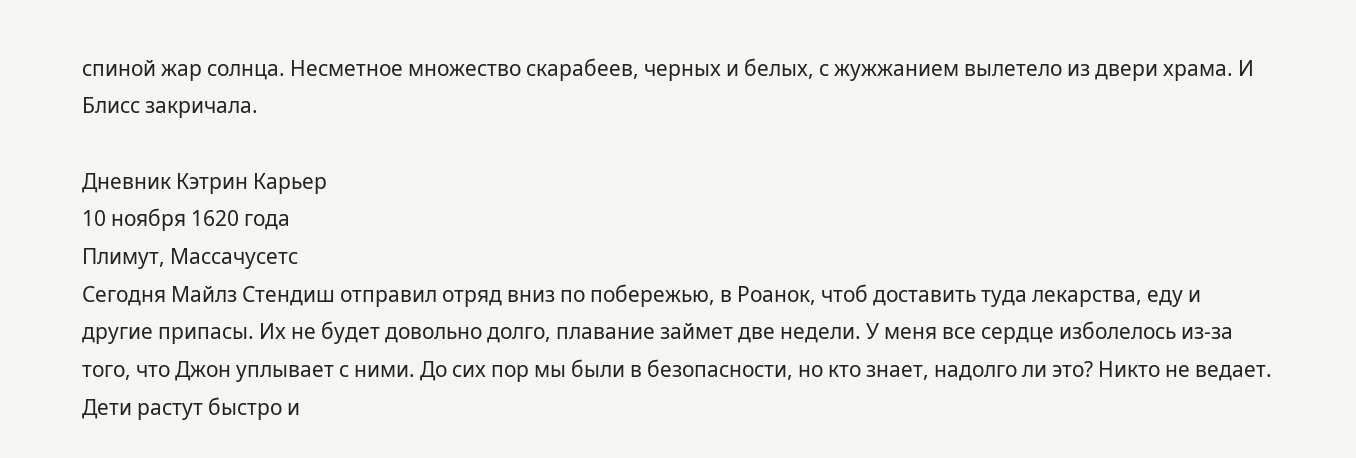спиной жар солнца. Несметное множество скарабеев, черных и белых, с жужжанием вылетело из двери храма. И Блисс закричала.

Дневник Кэтрин Карьер
10 ноября 1620 года
Плимут, Массачусетс
Сегодня Майлз Стендиш отправил отряд вниз по побережью, в Роанок, чтоб доставить туда лекарства, еду и другие припасы. Их не будет довольно долго, плавание займет две недели. У меня все сердце изболелось из-за того, что Джон уплывает с ними. До сих пор мы были в безопасности, но кто знает, надолго ли это? Никто не ведает. Дети растут быстро и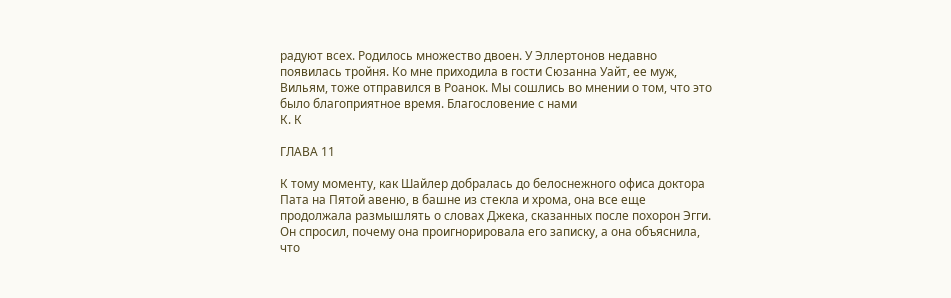радуют всех. Родилось множество двоен. У Эллертонов недавно появилась тройня. Ко мне приходила в гости Сюзанна Уайт, ее муж, Вильям, тоже отправился в Роанок. Мы сошлись во мнении о том, что это было благоприятное время. Благословение с нами
К. К

ГЛАВА 11

К тому моменту, как Шайлер добралась до белоснежного офиса доктора Пата на Пятой авеню, в башне из стекла и хрома, она все еще продолжала размышлять о словах Джека, сказанных после похорон Эгги. Он спросил, почему она проигнорировала его записку, а она объяснила, что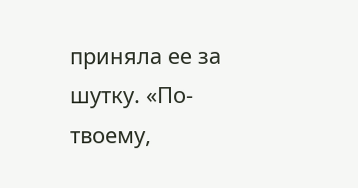приняла ее за шутку. «По-твоему,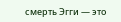смерть Эгги — это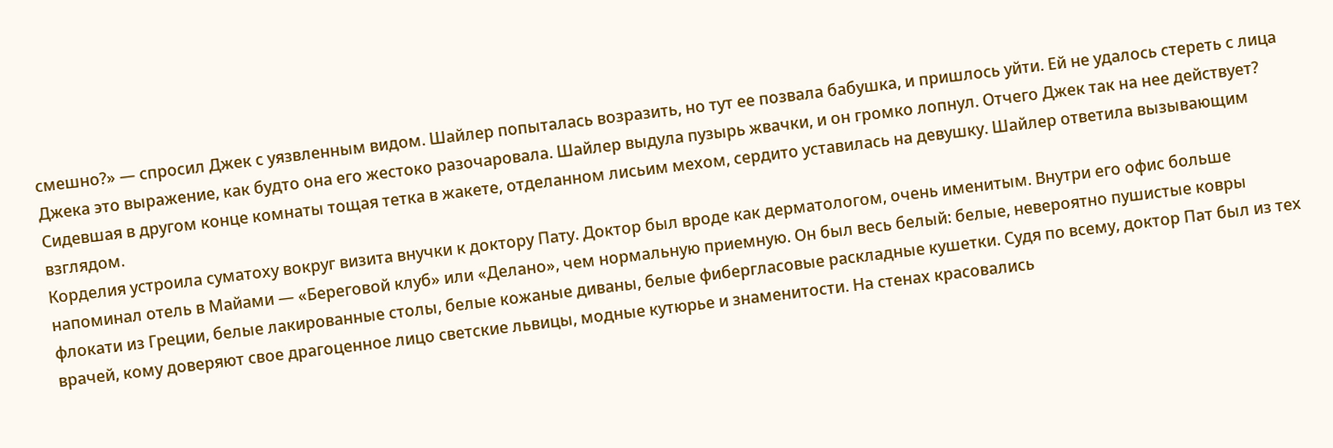смешно?» — спросил Джек с уязвленным видом. Шайлер попыталась возразить, но тут ее позвала бабушка, и пришлось уйти. Ей не удалось стереть с лица Джека это выражение, как будто она его жестоко разочаровала. Шайлер выдула пузырь жвачки, и он громко лопнул. Отчего Джек так на нее действует? Сидевшая в другом конце комнаты тощая тетка в жакете, отделанном лисьим мехом, сердито уставилась на девушку. Шайлер ответила вызывающим взглядом.
Корделия устроила суматоху вокруг визита внучки к доктору Пату. Доктор был вроде как дерматологом, очень именитым. Внутри его офис больше напоминал отель в Майами — «Береговой клуб» или «Делано», чем нормальную приемную. Он был весь белый: белые, невероятно пушистые ковры флокати из Греции, белые лакированные столы, белые кожаные диваны, белые фибергласовые раскладные кушетки. Судя по всему, доктор Пат был из тех врачей, кому доверяют свое драгоценное лицо светские львицы, модные кутюрье и знаменитости. На стенах красовались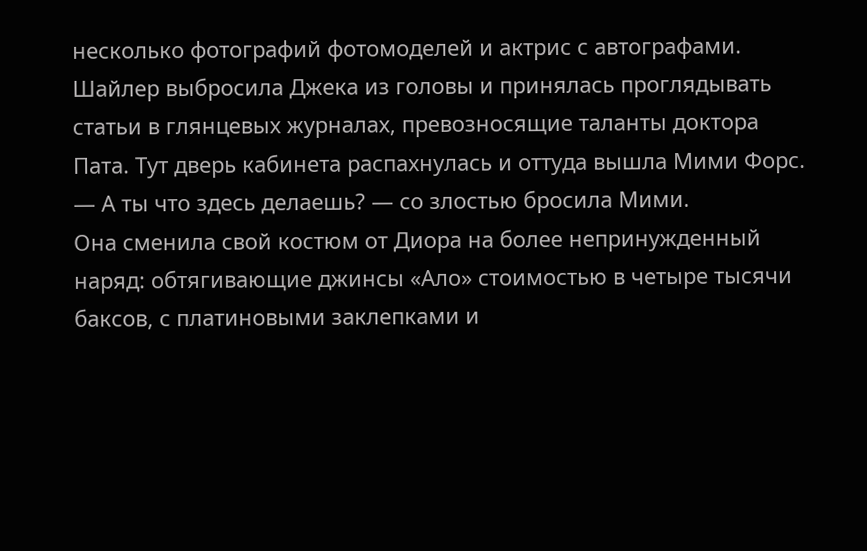несколько фотографий фотомоделей и актрис с автографами.
Шайлер выбросила Джека из головы и принялась проглядывать статьи в глянцевых журналах, превозносящие таланты доктора Пата. Тут дверь кабинета распахнулась и оттуда вышла Мими Форс.
— А ты что здесь делаешь? — со злостью бросила Мими.
Она сменила свой костюм от Диора на более непринужденный наряд: обтягивающие джинсы «Ало» стоимостью в четыре тысячи баксов, с платиновыми заклепками и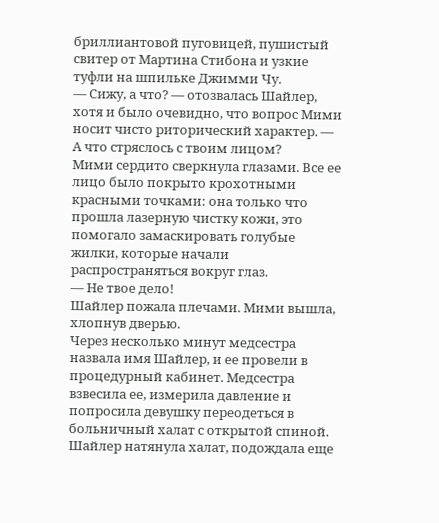бриллиантовой пуговицей, пушистый свитер от Мартина Стибона и узкие туфли на шпильке Джимми Чу.
— Сижу, а что? — отозвалась Шайлер, хотя и было очевидно, что вопрос Мими носит чисто риторический характер. — А что стряслось с твоим лицом?
Мими сердито сверкнула глазами. Все ее лицо было покрыто крохотными красными точками: она только что прошла лазерную чистку кожи, это помогало замаскировать голубые жилки, которые начали распространяться вокруг глаз.
— Не твое дело!
Шайлер пожала плечами. Мими вышла, хлопнув дверью.
Через несколько минут медсестра назвала имя Шайлер, и ее провели в процедурный кабинет. Медсестра взвесила ее, измерила давление и попросила девушку переодеться в больничный халат с открытой спиной. Шайлер натянула халат, подождала еще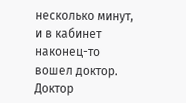несколько минут, и в кабинет наконец-то вошел доктор.
Доктор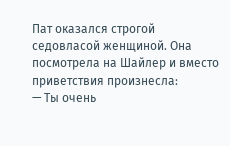Пат оказался строгой седовласой женщиной. Она посмотрела на Шайлер и вместо приветствия произнесла:
— Ты очень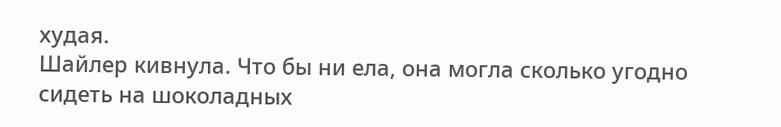худая.
Шайлер кивнула. Что бы ни ела, она могла сколько угодно сидеть на шоколадных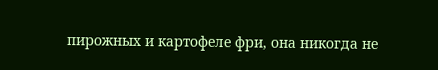пирожных и картофеле фри, она никогда не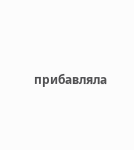прибавляла